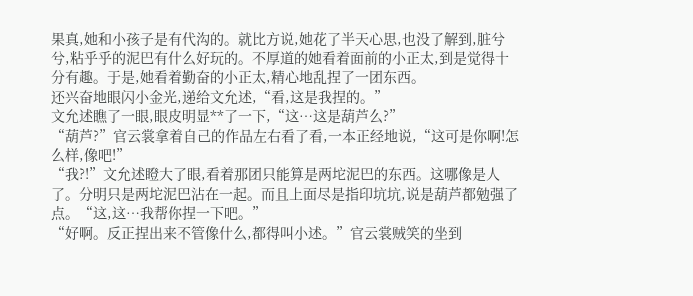果真,她和小孩子是有代沟的。就比方说,她花了半天心思,也没了解到,脏兮兮,粘乎乎的泥巴有什么好玩的。不厚道的她看着面前的小正太,到是觉得十分有趣。于是,她看着勤奋的小正太,精心地乱捏了一团东西。
还兴奋地眼闪小金光,递给文允述,“看,这是我捏的。”
文允述瞧了一眼,眼皮明显**了一下,“这…这是葫芦么?”
“葫芦?”官云裳拿着自己的作品左右看了看,一本正经地说,“这可是你啊!怎么样,像吧!”
“我?!”文允述瞪大了眼,看着那团只能算是两坨泥巴的东西。这哪像是人了。分明只是两坨泥巴沾在一起。而且上面尽是指印坑坑,说是葫芦都勉强了点。“这,这…我帮你捏一下吧。”
“好啊。反正捏出来不管像什么,都得叫小述。”官云裳贼笑的坐到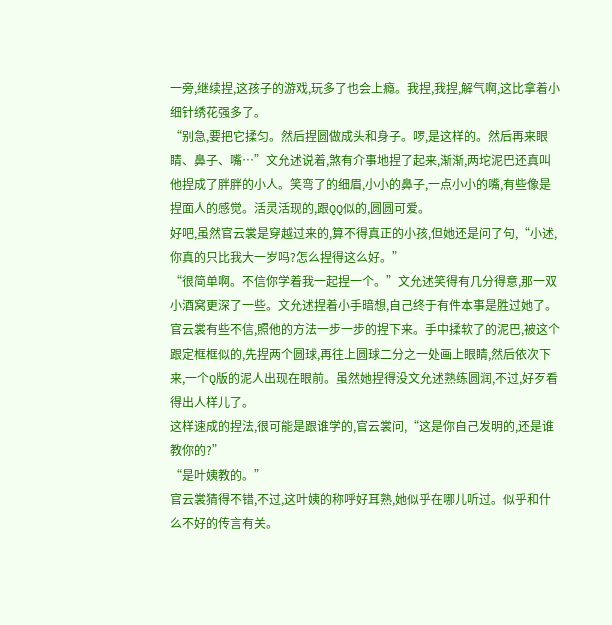一旁,继续捏,这孩子的游戏,玩多了也会上瘾。我捏,我捏,解气啊,这比拿着小细针绣花强多了。
“别急,要把它揉匀。然后捏圆做成头和身子。啰,是这样的。然后再来眼睛、鼻子、嘴…”文允述说着,煞有介事地捏了起来,渐渐,两坨泥巴还真叫他捏成了胖胖的小人。笑弯了的细眉,小小的鼻子,一点小小的嘴,有些像是捏面人的感觉。活灵活现的,跟QQ似的,圆圆可爱。
好吧,虽然官云裳是穿越过来的,算不得真正的小孩,但她还是问了句,“小述,你真的只比我大一岁吗?怎么捏得这么好。”
“很简单啊。不信你学着我一起捏一个。”文允述笑得有几分得意,那一双小酒窝更深了一些。文允述捏着小手暗想,自己终于有件本事是胜过她了。
官云裳有些不信,照他的方法一步一步的捏下来。手中揉软了的泥巴,被这个跟定框框似的,先捏两个圆球,再往上圆球二分之一处画上眼睛,然后依次下来,一个Q版的泥人出现在眼前。虽然她捏得没文允述熟练圆润,不过,好歹看得出人样儿了。
这样速成的捏法,很可能是跟谁学的,官云裳问,“这是你自己发明的,还是谁教你的?”
“是叶姨教的。”
官云裳猜得不错,不过,这叶姨的称呼好耳熟,她似乎在哪儿听过。似乎和什么不好的传言有关。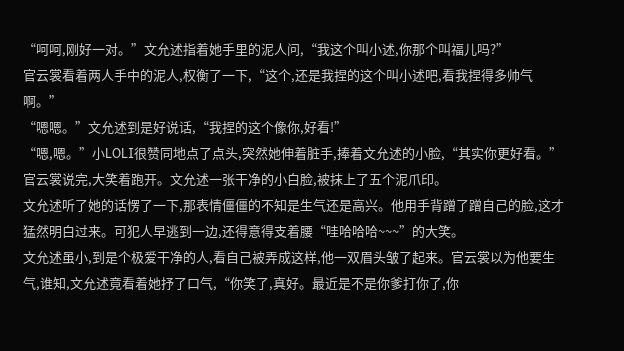“呵呵,刚好一对。”文允述指着她手里的泥人问,“我这个叫小述,你那个叫福儿吗?”
官云裳看着两人手中的泥人,权衡了一下,“这个,还是我捏的这个叫小述吧,看我捏得多帅气啊。”
“嗯嗯。”文允述到是好说话,“我捏的这个像你,好看!”
“嗯,嗯。”小LOLI很赞同地点了点头,突然她伸着脏手,捧着文允述的小脸,“其实你更好看。”官云裳说完,大笑着跑开。文允述一张干净的小白脸,被抹上了五个泥爪印。
文允述听了她的话愣了一下,那表情僵僵的不知是生气还是高兴。他用手背蹭了蹭自己的脸,这才猛然明白过来。可犯人早逃到一边,还得意得支着腰“哇哈哈哈~~~”的大笑。
文允述虽小,到是个极爱干净的人,看自己被弄成这样,他一双眉头皱了起来。官云裳以为他要生气,谁知,文允述竟看着她抒了口气,“你笑了,真好。最近是不是你爹打你了,你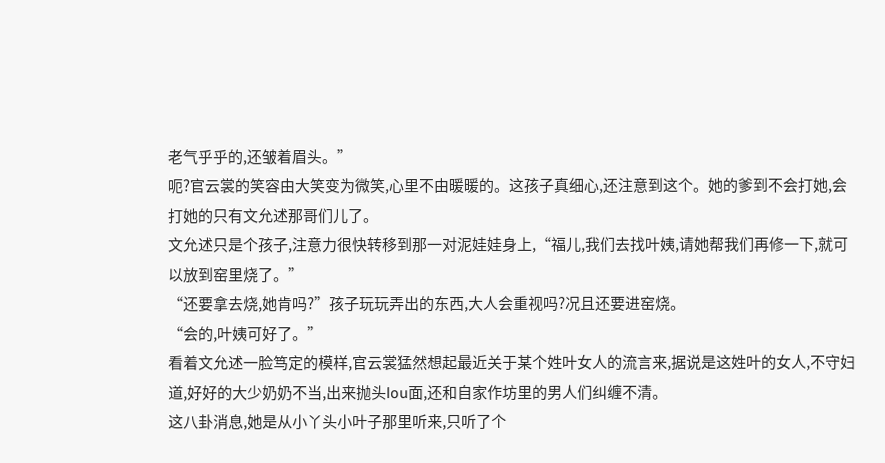老气乎乎的,还皱着眉头。”
呃?官云裳的笑容由大笑变为微笑,心里不由暖暖的。这孩子真细心,还注意到这个。她的爹到不会打她,会打她的只有文允述那哥们儿了。
文允述只是个孩子,注意力很快转移到那一对泥娃娃身上,“福儿,我们去找叶姨,请她帮我们再修一下,就可以放到窑里烧了。”
“还要拿去烧,她肯吗?”孩子玩玩弄出的东西,大人会重视吗?况且还要进窑烧。
“会的,叶姨可好了。”
看着文允述一脸笃定的模样,官云裳猛然想起最近关于某个姓叶女人的流言来,据说是这姓叶的女人,不守妇道,好好的大少奶奶不当,出来抛头lou面,还和自家作坊里的男人们纠缠不清。
这八卦消息,她是从小丫头小叶子那里听来,只听了个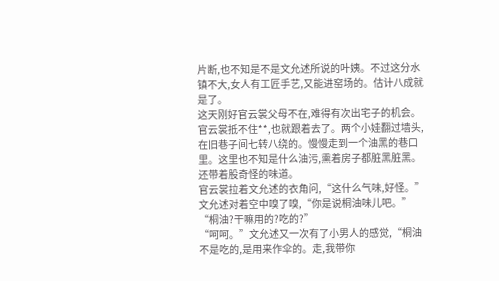片断,也不知是不是文允述所说的叶姨。不过这分水镇不大,女人有工匠手艺,又能进窑场的。估计八成就是了。
这天刚好官云裳父母不在,难得有次出宅子的机会。官云裳抵不住**,也就跟着去了。两个小娃翻过墙头,在旧巷子间七转八绕的。慢慢走到一个油黑的巷口里。这里也不知是什么油污,熏着房子都脏黑脏黑。还带着股奇怪的味道。
官云裳拉着文允述的衣角问,“这什么气味,好怪。”
文允述对着空中嗅了嗅,“你是说桐油味儿吧。”
“桐油?干嘛用的?吃的?”
“呵呵。”文允述又一次有了小男人的感觉,“桐油不是吃的,是用来作伞的。走,我带你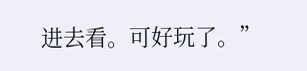进去看。可好玩了。”